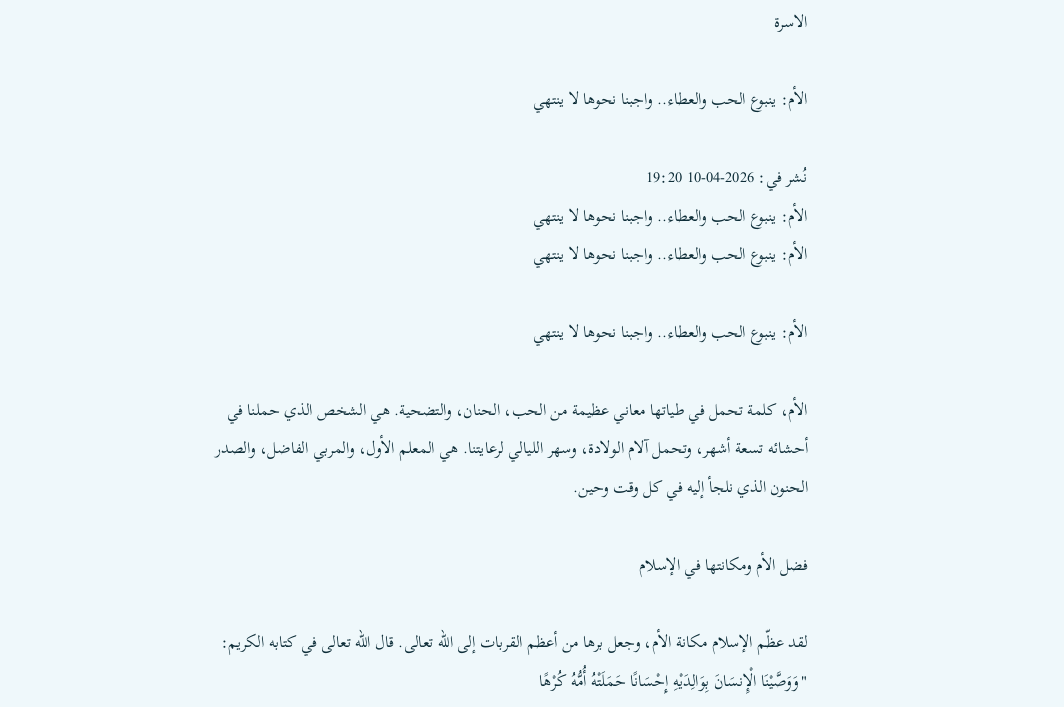الاسرة

الأم: ينبوع الحب والعطاء.. واجبنا نحوها لا ينتهي

نُشر في: 2026-04-10 19:20
الأم: ينبوع الحب والعطاء.. واجبنا نحوها لا ينتهي
الأم: ينبوع الحب والعطاء.. واجبنا نحوها لا ينتهي

الأم: ينبوع الحب والعطاء.. واجبنا نحوها لا ينتهي

الأم، كلمة تحمل في طياتها معاني عظيمة من الحب، الحنان، والتضحية. هي الشخص الذي حملنا في أحشائه تسعة أشهر، وتحمل آلام الولادة، وسهر الليالي لرعايتنا. هي المعلم الأول، والمربي الفاضل، والصدر الحنون الذي نلجأ إليه في كل وقت وحين.

فضل الأم ومكانتها في الإسلام

لقد عظّم الإسلام مكانة الأم، وجعل برها من أعظم القربات إلى الله تعالى. قال الله تعالى في كتابه الكريم: "وَوَصَّيْنَا الْإِنسَانَ بِوَالِدَيْهِ إِحْسَانًا حَمَلَتْهُ أُمُّهُ كُرْهًا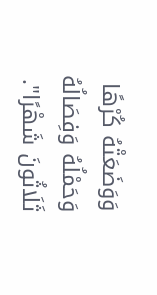وَوَضَعَتْهُ كُرْهًا وَحَمْلُهُ وَفِصَالُهُ ثَلَاثُونَ شَهْرًا".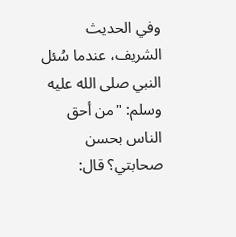وفي الحديث الشريف، عندما سُئل النبي صلى الله عليه وسلم: "من أحق الناس بحسن صحابتي؟ قال: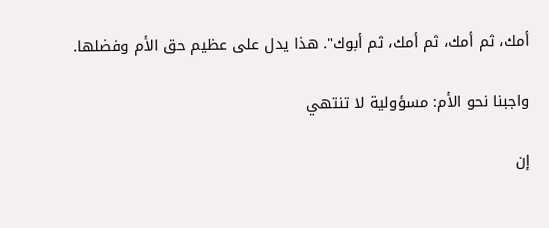أمك، ثم أمك، ثم أمك، ثم أبوك". هذا يدل على عظيم حق الأم وفضلها.

واجبنا نحو الأم: مسؤولية لا تنتهي

إن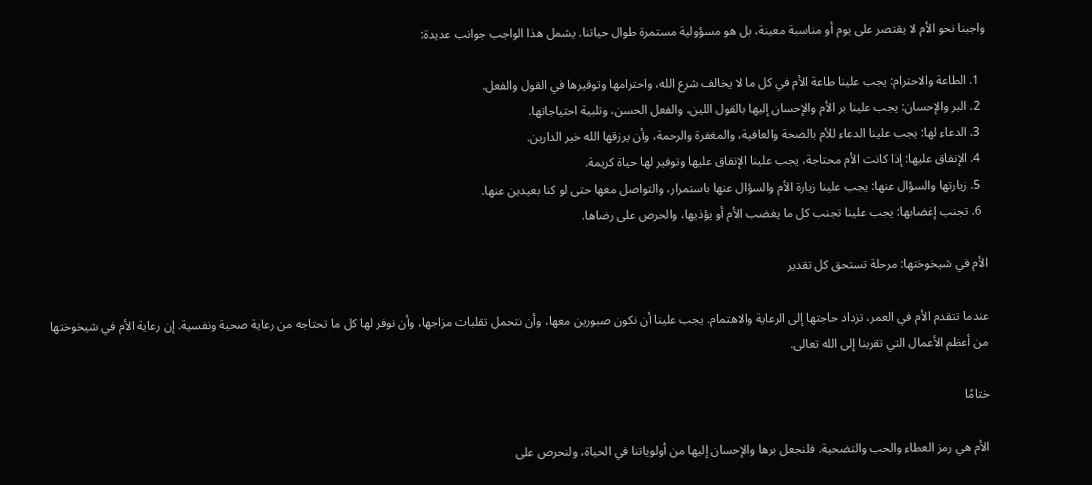واجبنا نحو الأم لا يقتصر على يوم أو مناسبة معينة، بل هو مسؤولية مستمرة طوال حياتنا. يشمل هذا الواجب جوانب عديدة:

  1. الطاعة والاحترام: يجب علينا طاعة الأم في كل ما لا يخالف شرع الله، واحترامها وتوقيرها في القول والفعل.
  2. البر والإحسان: يجب علينا بر الأم والإحسان إليها بالقول اللين، والفعل الحسن، وتلبية احتياجاتها.
  3. الدعاء لها: يجب علينا الدعاء للأم بالصحة والعافية، والمغفرة والرحمة، وأن يرزقها الله خير الدارين.
  4. الإنفاق عليها: إذا كانت الأم محتاجة، يجب علينا الإنفاق عليها وتوفير لها حياة كريمة.
  5. زيارتها والسؤال عنها: يجب علينا زيارة الأم والسؤال عنها باستمرار، والتواصل معها حتى لو كنا بعيدين عنها.
  6. تجنب إغضابها: يجب علينا تجنب كل ما يغضب الأم أو يؤذيها، والحرص على رضاها.

الأم في شيخوختها: مرحلة تستحق كل تقدير

عندما تتقدم الأم في العمر، تزداد حاجتها إلى الرعاية والاهتمام. يجب علينا أن نكون صبورين معها، وأن نتحمل تقلبات مزاجها، وأن نوفر لها كل ما تحتاجه من رعاية صحية ونفسية. إن رعاية الأم في شيخوختها من أعظم الأعمال التي تقربنا إلى الله تعالى.

ختامًا

الأم هي رمز العطاء والحب والتضحية. فلنجعل برها والإحسان إليها من أولوياتنا في الحياة، ولنحرص على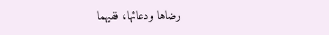رضاها ودعائها، ففيهما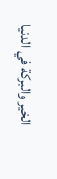الخير والبركة في الدنيا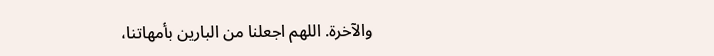والآخرة. اللهم اجعلنا من البارين بأمهاتنا،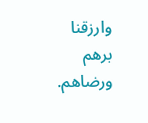وارزقنا برهم ورضاهم.